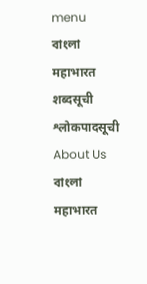menu
বাংলা
महाभारत
शब्दसूची
श्लोकपादसूची
About Us
বাংলা
महाभारत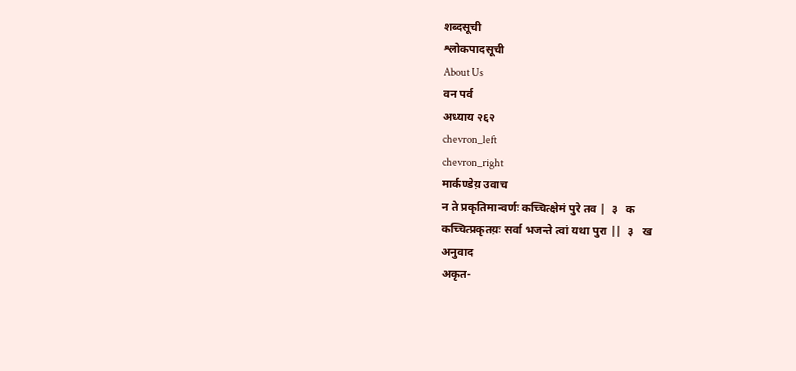शब्दसूची
श्लोकपादसूची
About Us
वन पर्व
अध्याय २६२
chevron_left
chevron_right
मार्कण्डेय़ उवाच
न ते प्रकृतिमान्वर्णः कच्चित्क्षेमं पुरे तव |  ३   क
कच्चित्प्रकृतय़ः सर्वा भजन्ते त्वां यथा पुरा ||  ३   ख
अनुवाद
अकृत-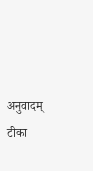अनुवादम्
टीका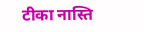टीका नास्ति